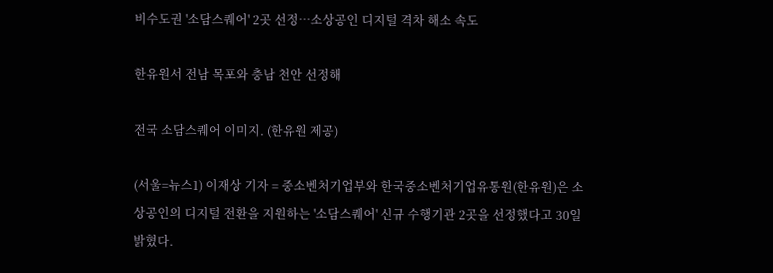비수도권 '소담스퀘어' 2곳 선정…소상공인 디지털 격차 해소 속도

한유원서 전남 목포와 충남 천안 선정해

전국 소담스퀘어 이미지. (한유원 제공)

(서울=뉴스1) 이재상 기자 = 중소벤처기업부와 한국중소벤처기업유통원(한유원)은 소상공인의 디지털 전환을 지원하는 '소담스퀘어' 신규 수행기관 2곳을 선정했다고 30일 밝혔다.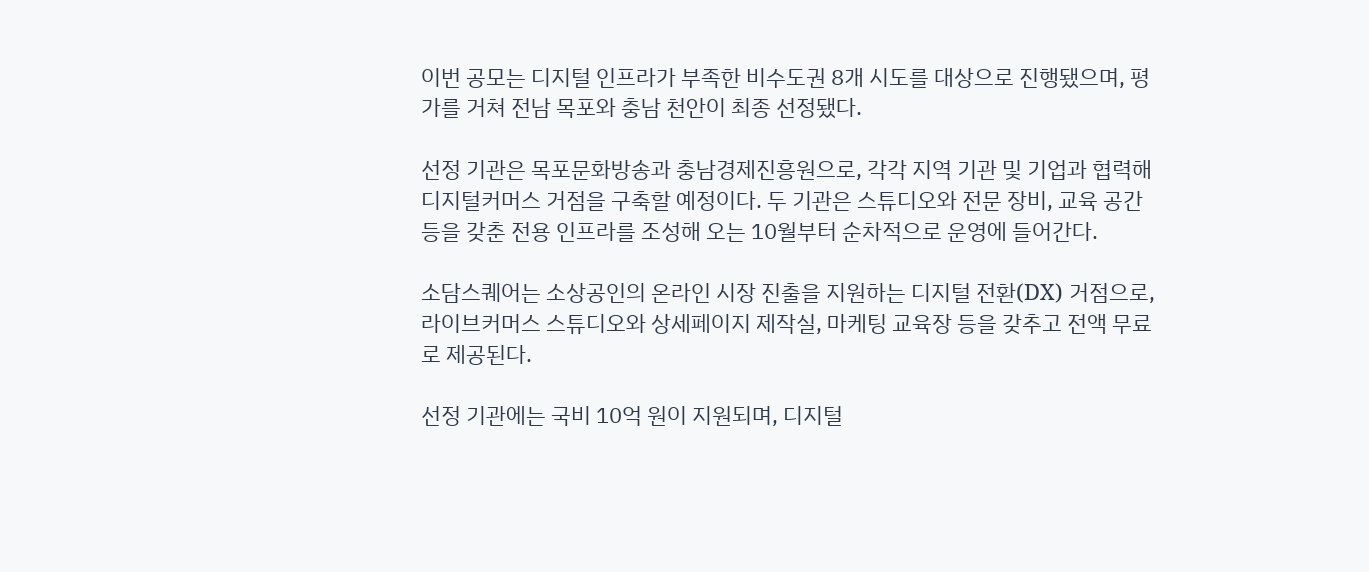이번 공모는 디지털 인프라가 부족한 비수도권 8개 시도를 대상으로 진행됐으며, 평가를 거쳐 전남 목포와 충남 천안이 최종 선정됐다.

선정 기관은 목포문화방송과 충남경제진흥원으로, 각각 지역 기관 및 기업과 협력해 디지털커머스 거점을 구축할 예정이다. 두 기관은 스튜디오와 전문 장비, 교육 공간 등을 갖춘 전용 인프라를 조성해 오는 10월부터 순차적으로 운영에 들어간다.

소담스퀘어는 소상공인의 온라인 시장 진출을 지원하는 디지털 전환(DX) 거점으로, 라이브커머스 스튜디오와 상세페이지 제작실, 마케팅 교육장 등을 갖추고 전액 무료로 제공된다.

선정 기관에는 국비 10억 원이 지원되며, 디지털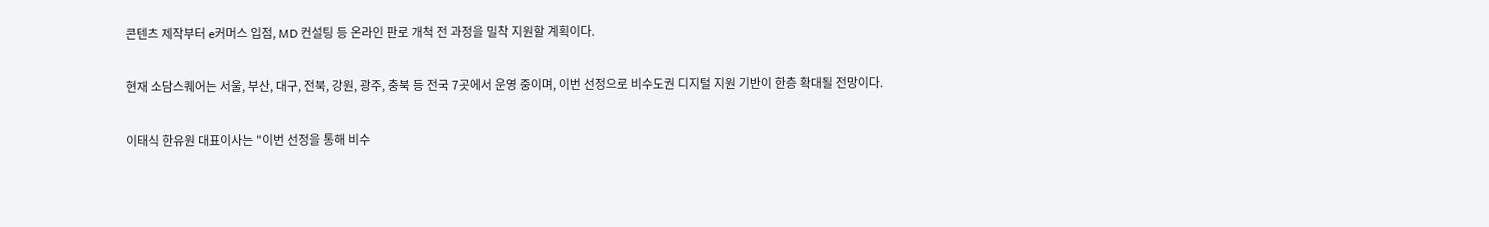콘텐츠 제작부터 e커머스 입점, MD 컨설팅 등 온라인 판로 개척 전 과정을 밀착 지원할 계획이다.

현재 소담스퀘어는 서울, 부산, 대구, 전북, 강원, 광주, 충북 등 전국 7곳에서 운영 중이며, 이번 선정으로 비수도권 디지털 지원 기반이 한층 확대될 전망이다.

이태식 한유원 대표이사는 "이번 선정을 통해 비수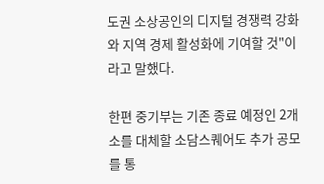도권 소상공인의 디지털 경쟁력 강화와 지역 경제 활성화에 기여할 것"이라고 말했다.

한편 중기부는 기존 종료 예정인 2개소를 대체할 소담스퀘어도 추가 공모를 통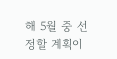해 5월 중 선정할 계획이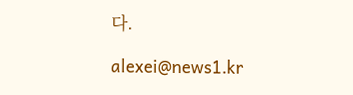다.

alexei@news1.kr